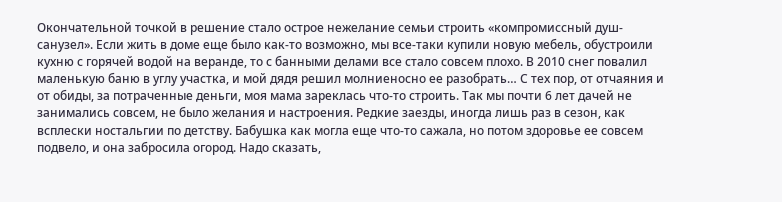Окончательной точкой в решение стало острое нежелание семьи строить «компромиссный душ-санузел». Если жить в доме еще было как-то возможно, мы все-таки купили новую мебель, обустроили кухню с горячей водой на веранде, то с банными делами все стало совсем плохо. В 2010 снег повалил маленькую баню в углу участка, и мой дядя решил молниеносно ее разобрать… С тех пор, от отчаяния и от обиды, за потраченные деньги, моя мама зареклась что-то строить. Так мы почти 6 лет дачей не занимались совсем, не было желания и настроения. Редкие заезды, иногда лишь раз в сезон, как всплески ностальгии по детству. Бабушка как могла еще что-то сажала, но потом здоровье ее совсем подвело, и она забросила огород. Надо сказать,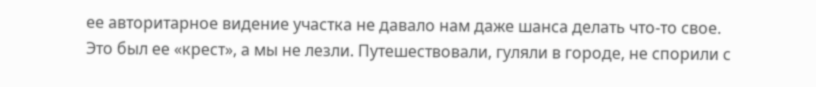ее авторитарное видение участка не давало нам даже шанса делать что-то свое. Это был ее «крест», а мы не лезли. Путешествовали, гуляли в городе, не спорили с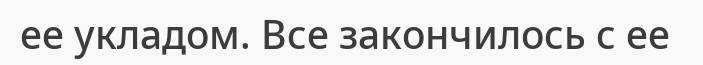ее укладом. Все закончилось с ее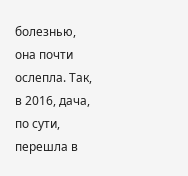болезнью, она почти ослепла. Так, в 2016, дача, по сути, перешла в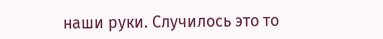наши руки. Случилось это то